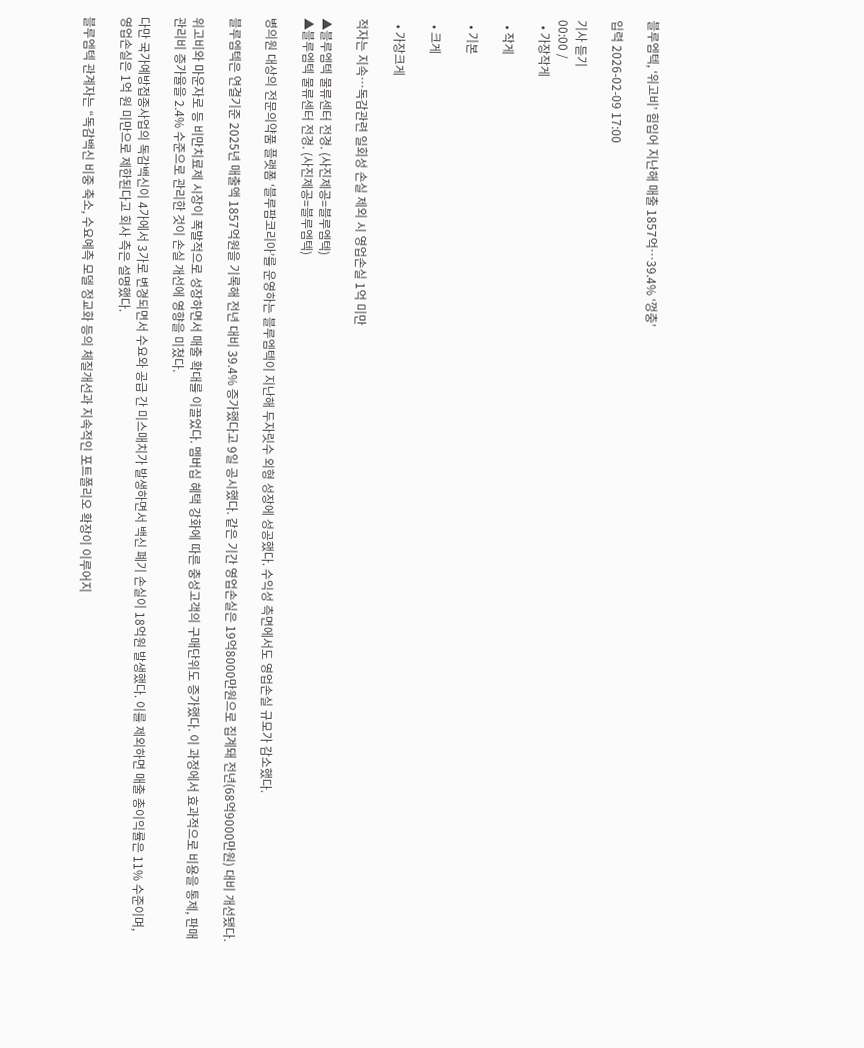블루엠텍, ‘위고비’ 힘입어 지난해 매출 1857억⋯39.4% ‘껑충’

입력 2026-02-09 17:00

기사 듣기
00:00 /
  • 가장작게

  • 작게

  • 기본

  • 크게

  • 가장크게

적자는 지속⋯독감관련 일회성 손실 제외 시 영업손실 1억 미만

▲블루엠텍 물류센터 전경. (사진제공=블루엠텍)
▲블루엠텍 물류센터 전경. (사진제공=블루엠텍)

병의원 대상의 전문의약품 플랫폼 ‘블루팜코리아’를 운영하는 블루엠텍이 지난해 두자릿수 외형 성장에 성공했다. 수익성 측면에서도 영업손실 규모가 감소했다.

블루엠텍은 연결기준 2025년 매출액 1857억원을 기록해 전년 대비 39.4% 증가했다고 9일 공시했다. 같은 기간 영업손실은 19억8000만원으로 집계돼 전년(68억9000만원) 대비 개선됐다.

위고비와 마운자로 등 비만치료제 시장이 폭발적으로 성장하면서 매출 확대를 이끌었다. 멤버십 혜택 강화에 따른 충성고객의 구매단위도 증가했다. 이 과정에서 효과적으로 비용을 통제, 판매관리비 증가율을 2.4% 수준으로 관리한 것이 손실 개선에 영향을 미쳤다.

다만 국가예방접종사업의 독감백신이 4가에서 3가로 변경되면서 수요와 공급 간 미스매치가 발생하면서 백신 폐기 손실이 18억원 발생했다. 이를 제외하면 매출 총이익률은 11% 수준이며, 영업손실은 1억 원 미만으로 제한된다고 회사 측은 설명했다.

블루엠텍 관계자는 “독감백신 비중 축소, 수요예측 모델 정교화 등의 체질개선과 지속적인 포트폴리오 확장이 이루어지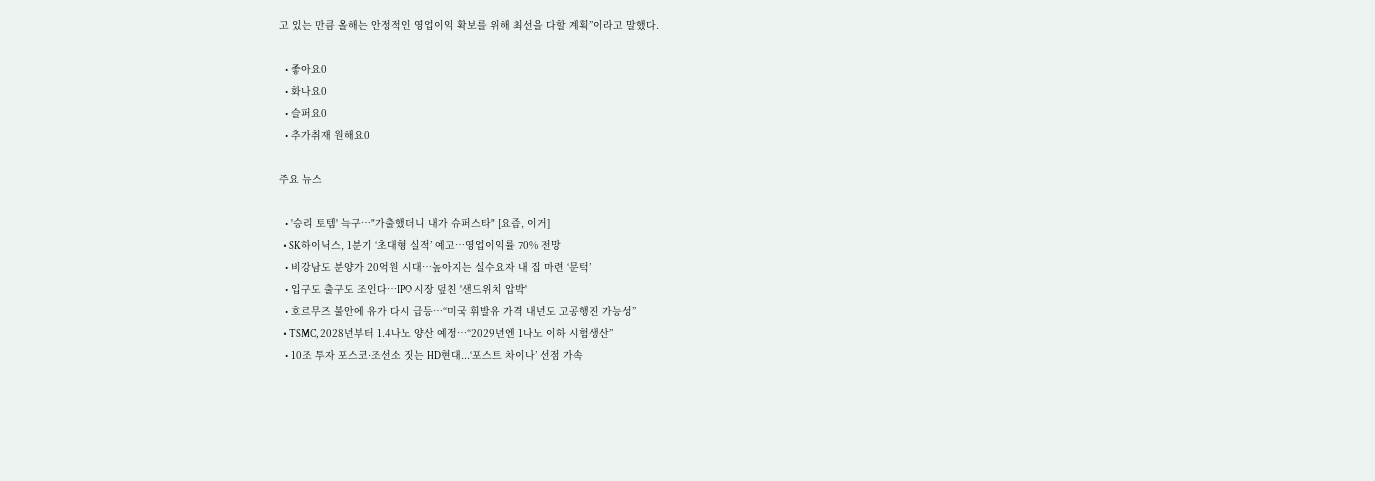고 있는 만큼 올해는 안정적인 영업이익 확보를 위해 최선을 다할 계획”이라고 말했다.

  • 좋아요0
  • 화나요0
  • 슬퍼요0
  • 추가취재 원해요0

주요 뉴스

  • '승리 토템' 늑구…"가출했더니 내가 슈퍼스타" [요즘, 이거]
  • SK하이닉스, 1분기 ‘초대형 실적’ 예고…영업이익률 70% 전망
  • 비강남도 분양가 20억원 시대…높아지는 실수요자 내 집 마련 ‘문턱’
  • 입구도 출구도 조인다…IPO 시장 덮친 '샌드위치 압박'
  • 호르무즈 불안에 유가 다시 급등…“미국 휘발유 가격 내년도 고공행진 가능성”
  • TSMC, 2028년부터 1.4나노 양산 예정…“2029년엔 1나노 이하 시험생산”
  • 10조 투자 포스코·조선소 짓는 HD현대...‘포스트 차이나’ 선점 가속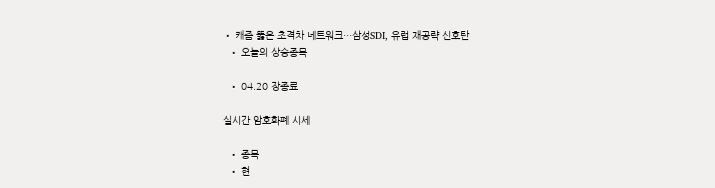• 캐즘 뚫은 초격차 네트워크…삼성SDI, 유럽 재공략 신호탄
  • 오늘의 상승종목

  • 04.20 장종료

실시간 암호화폐 시세

  • 종목
  • 현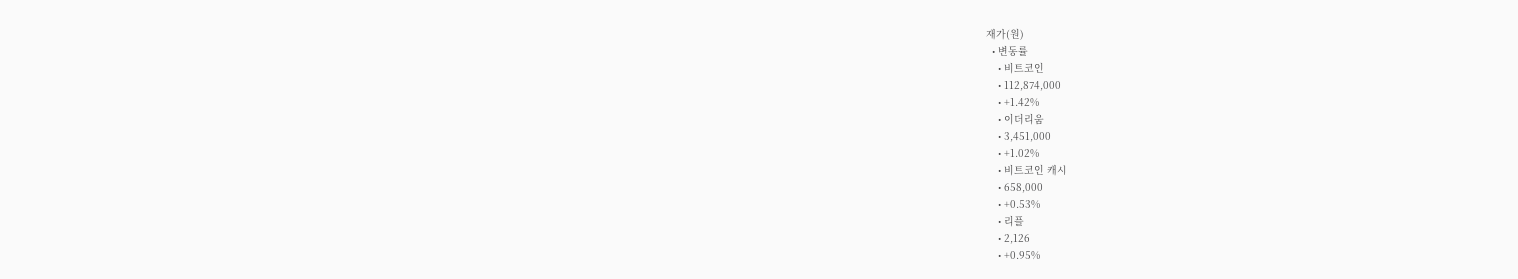재가(원)
  • 변동률
    • 비트코인
    • 112,874,000
    • +1.42%
    • 이더리움
    • 3,451,000
    • +1.02%
    • 비트코인 캐시
    • 658,000
    • +0.53%
    • 리플
    • 2,126
    • +0.95%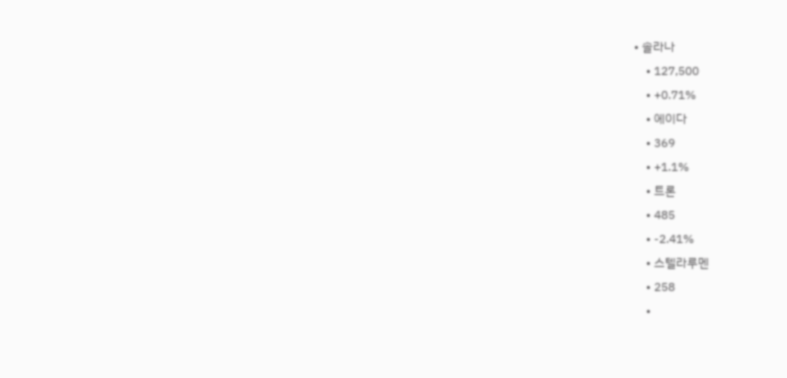• 솔라나
    • 127,500
    • +0.71%
    • 에이다
    • 369
    • +1.1%
    • 트론
    • 485
    • -2.41%
    • 스텔라루멘
    • 258
    •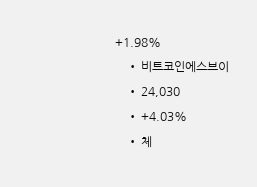+1.98%
    • 비트코인에스브이
    • 24,030
    • +4.03%
    • 체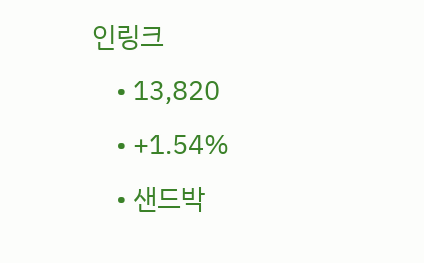인링크
    • 13,820
    • +1.54%
    • 샌드박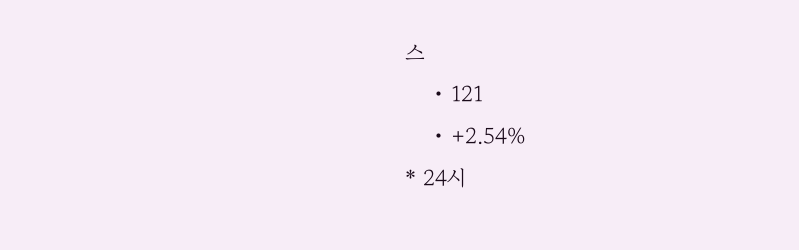스
    • 121
    • +2.54%
* 24시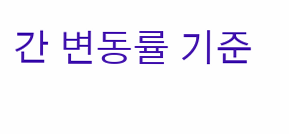간 변동률 기준